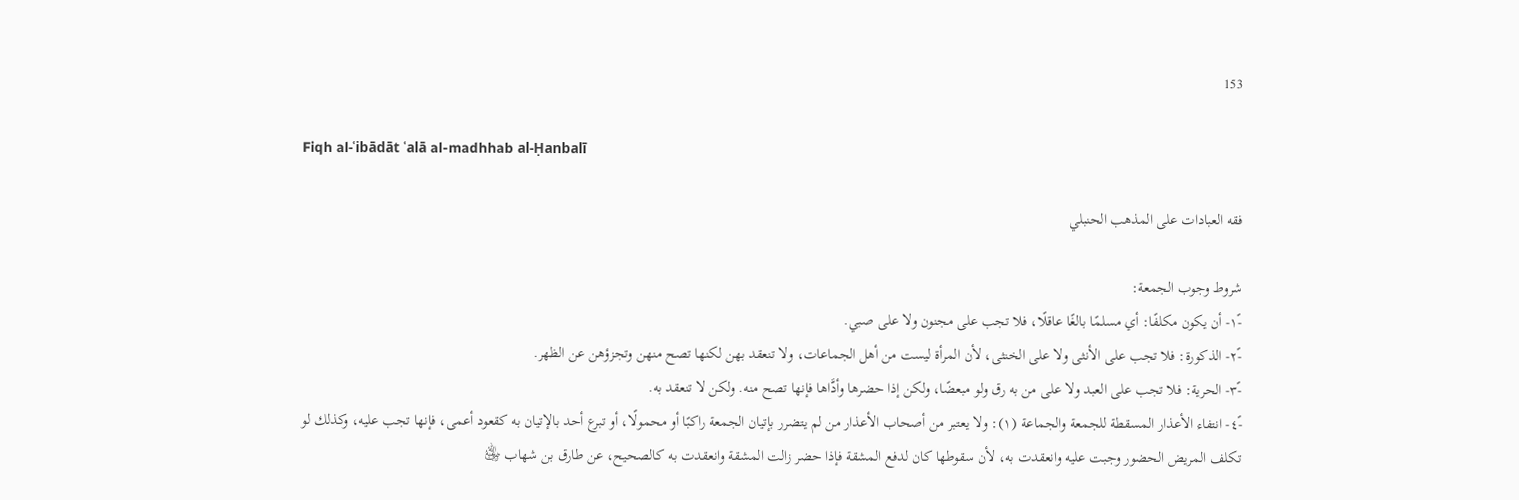153

Fiqh al-ʿibādāt ʿalā al-madhhab al-Ḥanbalī

فقه العبادات على المذهب الحنبلي

شروط وجوب الجمعة:
-١ً- أن يكون مكلفًا: أي مسلمًا بالغًا عاقلًا، فلا تجب على مجنون ولا على صبي.
-٢ً- الذكورة: فلا تجب على الأنثى ولا على الخنثى، لأن المرأة ليست من أهل الجماعات، ولا تنعقد بهن لكنها تصح منهن وتجزؤهن عن الظهر.
-٣ً- الحرية: فلا تجب على العبد ولا على من به رق ولو مبعضًا، ولكن إذا حضرها وأدَّاها فإنها تصح منه. ولكن لا تنعقد به.
-٤ً- انتفاء الأعذار المسقطة للجمعة والجماعة (١): ولا يعتبر من أصحاب الأعذار من لم يتضرر بإتيان الجمعة راكبًا أو محمولًا، أو تبرع أحد بالإتيان به كقعود أعمى، فإنها تجب عليه، وكذلك لو تكلف المريض الحضور وجبت عليه وانعقدت به، لأن سقوطها كان لدفع المشقة فإذا حضر زالت المشقة وانعقدت به كالصحيح، عن طارق بن شهاب ﵁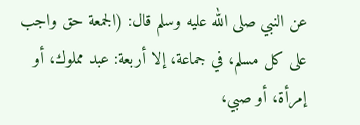عن النبي صلى الله عليه وسلم قال: (الجمعة حق واجب على كل مسلم، في جماعة، إلا أربعة: عبد مملوك، أو إمرأة، أو صبي،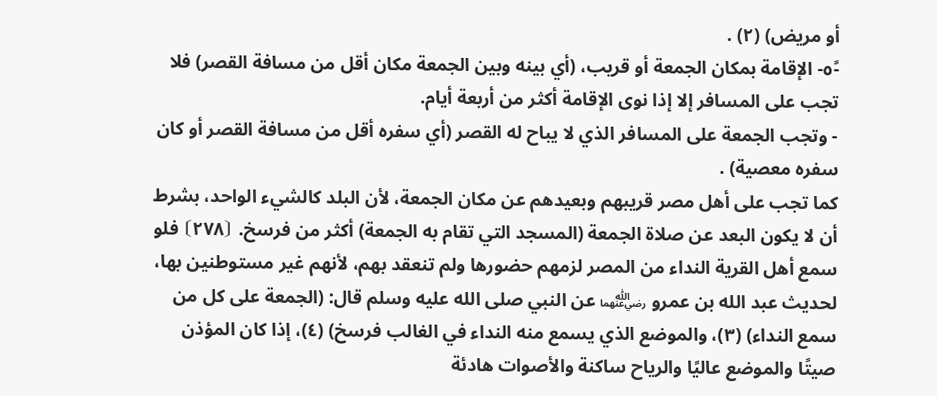أو مريض) (٢) .
-٥ً- الإقامة بمكان الجمعة أو قريب، (أي بينه وبين الجمعة مكان أقل من مسافة القصر) فلا تجب على المسافر إلا إذا نوى الإقامة أكثر من أربعة أيام.
- وتجب الجمعة على المسافر الذي لا يباح له القصر (أي سفره أقل من مسافة القصر أو كان سفره معصية) .
كما تجب على أهل مصر قريبهم وبعيدهم عن مكان الجمعة، لأن البلد كالشيء الواحد، بشرط أن لا يكون البعد عن صلاة الجمعة (المسجد التي تقام به الجمعة) أكثر من فرسخ. ⦗٢٧٨⦘ فلو سمع أهل القرية النداء من المصر لزمهم حضورها ولم تنعقد بهم، لأنهم غير مستوطنين بها، لحديث عبد الله بن عمرو ﵄ عن النبي صلى الله عليه وسلم قال: (الجمعة على كل من سمع النداء) (٣)، والموضع الذي يسمع منه النداء في الغالب فرسخ) (٤)، إذا كان المؤذن صيتًا والموضع عاليًا والرياح ساكنة والأصوات هادئة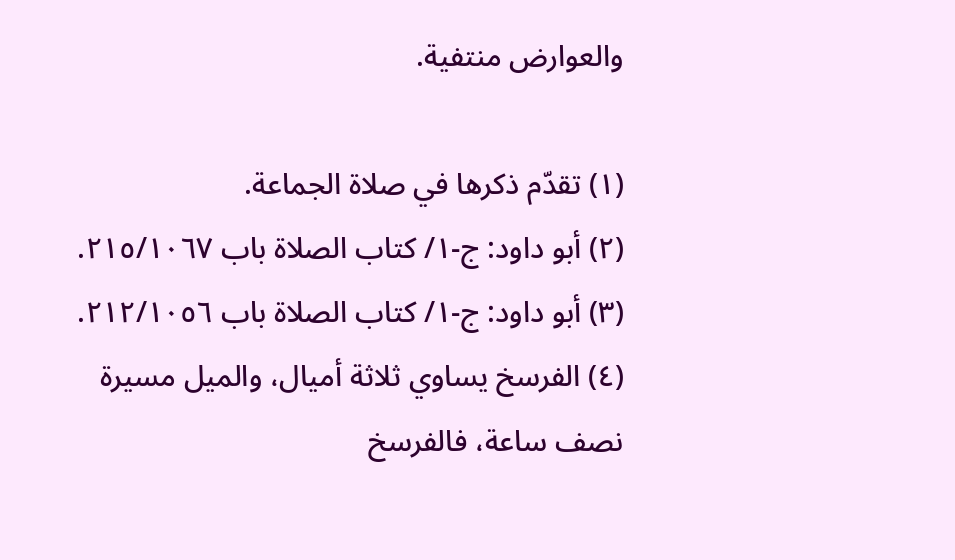والعوارض منتفية.

(١) تقدّم ذكرها في صلاة الجماعة.
(٢) أبو داود: ج-١/ كتاب الصلاة باب ٢١٥/١٠٦٧.
(٣) أبو داود: ج-١/ كتاب الصلاة باب ٢١٢/١٠٥٦.
(٤) الفرسخ يساوي ثلاثة أميال، والميل مسيرة نصف ساعة، فالفرسخ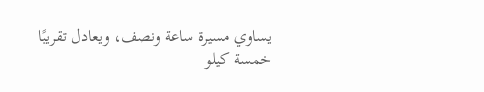يساوي مسيرة ساعة ونصف، ويعادل تقريبًا خمسة كيلو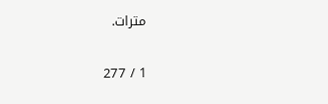مترات.

1 / 277